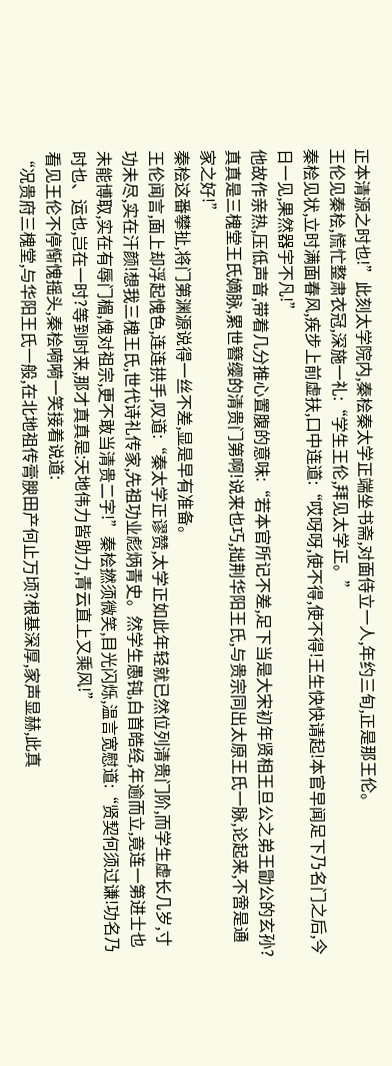正本清源之时也!”此刻太学院内,秦桧秦太学正端坐书斋,对面侍立一人,年约三旬,正是那王伦。
王伦见秦桧,慌忙整肃衣冠,深施一礼:“学生王伦,拜见太学正。”
秦桧见状,立时满面春风,疾步上前虚扶,口中连道:“哎呀呀,使不得,使不得!王生快快请起!本官早闻足下乃名门之后,今日一见,果然器宇不凡!”
他故作亲热,压低声音,带着几分推心置腹的意味:“若本官所记不差,足下当是大宋初年贤相王旦公之弟王勖公的玄孙?真真是三槐堂王氏嫡脉,累世簪缨的清贵门第啊!说来也巧,拙荆华阳王氏,与贵宗同出太原王氏一脉,论起来,不啻是通家之好!”
秦桧这番攀扯,将门第渊源说得一丝不差,显是早有准备。
王伦闻言,面上却浮起愧色,连连拱手,叹道:“秦太学正谬赞,太学正如此年轻就已然位列清贵门阶,而学生虚长几岁,寸功未尽,实在汗颜!想我三槐王氏,世代诗礼传家,先祖功业彪炳青史。然学生愚钝,白首皓经,年逾而立,竟连一第进士也未能博取,实在有辱门楣,愧对祖宗,更不敢当清贵二字!”秦桧撚须微笑,目光闪烁,温言宽慰道:“贤契何须过谦!功名乃时也、运也,岂在一时?等到时来,那才真真是:天地伟力皆助力,青云直上又乘风!”
看见王伦不停惭愧摇头,秦桧嗬嗬一笑接着说道:
“况贵府三槐堂,与华阳王氏一般,在北地祖传膏腴田产何止万顷?根基深厚,家声显赫,此真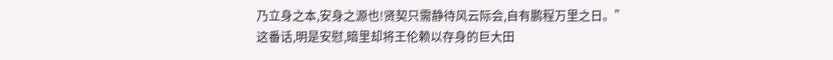乃立身之本,安身之源也!贤契只需静待风云际会,自有鹏程万里之日。”
这番话,明是安慰,暗里却将王伦赖以存身的巨大田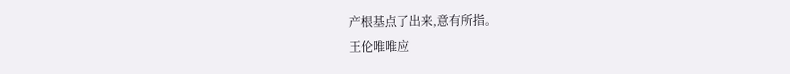产根基点了出来,意有所指。
王伦唯唯应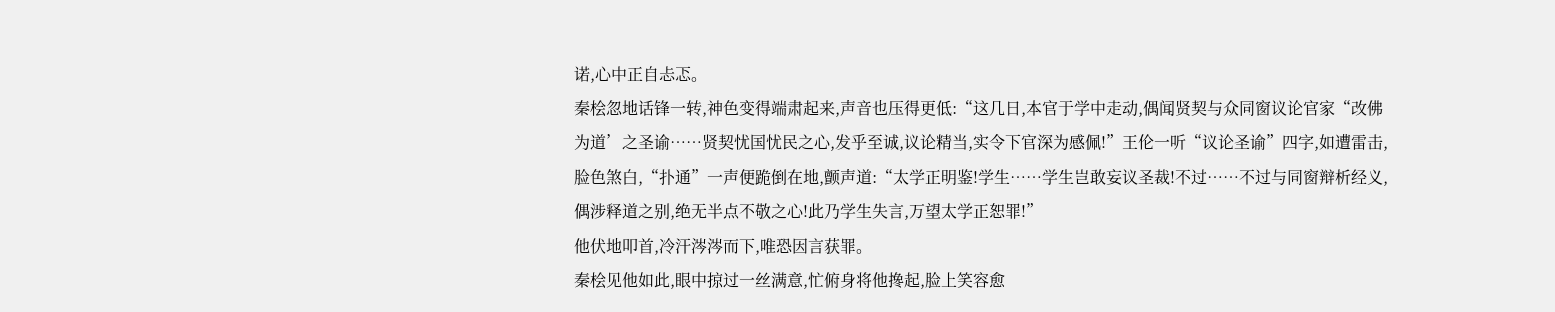诺,心中正自忐忑。
秦桧忽地话锋一转,神色变得端肃起来,声音也压得更低:“这几日,本官于学中走动,偶闻贤契与众同窗议论官家“改佛为道’之圣谕……贤契忧国忧民之心,发乎至诚,议论精当,实令下官深为感佩!”王伦一听“议论圣谕”四字,如遭雷击,脸色煞白,“扑通”一声便跪倒在地,颤声道:“太学正明鉴!学生……学生岂敢妄议圣裁!不过……不过与同窗辩析经义,偶涉释道之别,绝无半点不敬之心!此乃学生失言,万望太学正恕罪!”
他伏地叩首,冷汗涔涔而下,唯恐因言获罪。
秦桧见他如此,眼中掠过一丝满意,忙俯身将他搀起,脸上笑容愈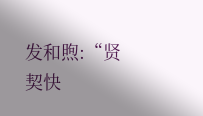发和煦:“贤契快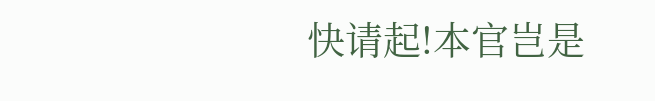快请起!本官岂是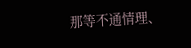那等不通情理、